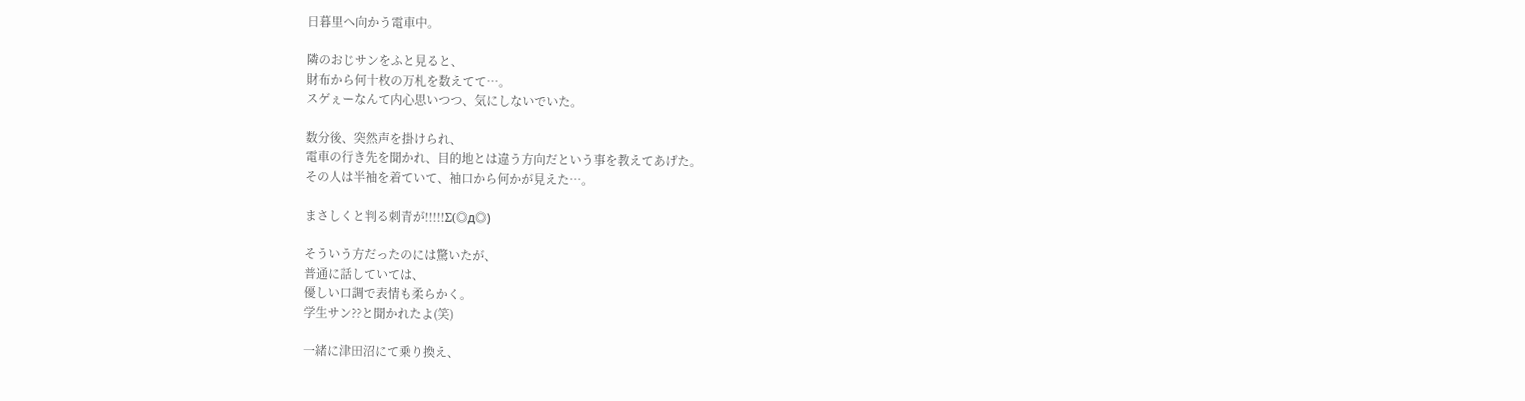日暮里へ向かう電車中。

隣のおじサンをふと見ると、
財布から何十枚の万札を数えてて…。
スゲぇーなんて内心思いつつ、気にしないでいた。

数分後、突然声を掛けられ、
電車の行き先を聞かれ、目的地とは違う方向だという事を教えてあげた。
その人は半袖を着ていて、袖口から何かが見えた…。

まさしくと判る刺青が!!!!!Σ(◎д◎)

そういう方だったのには驚いたが、
普通に話していては、
優しい口調で表情も柔らかく。
学生サン??と聞かれたよ(笑)

一緒に津田沼にて乗り換え、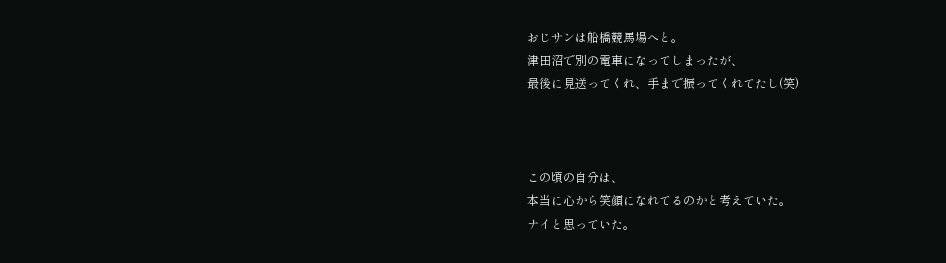おじサンは船橋競馬場へと。
津田沼で別の電車になってしまったが、
最後に見送ってくれ、手まで振ってくれてたし(笑)



この頃の自分は、
本当に心から笑顔になれてるのかと考えていた。
ナイと思っていた。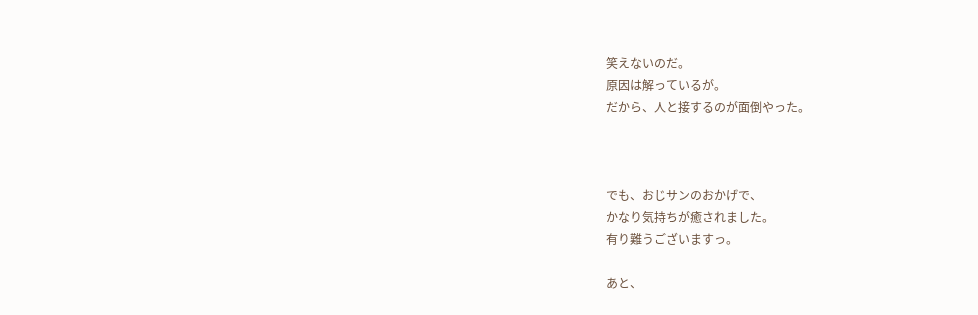笑えないのだ。
原因は解っているが。
だから、人と接するのが面倒やった。



でも、おじサンのおかげで、
かなり気持ちが癒されました。
有り難うございますっ。

あと、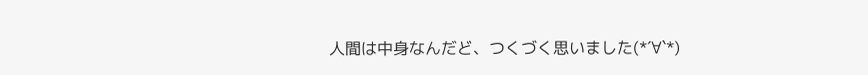人間は中身なんだど、つくづく思いました(*´∀`*)